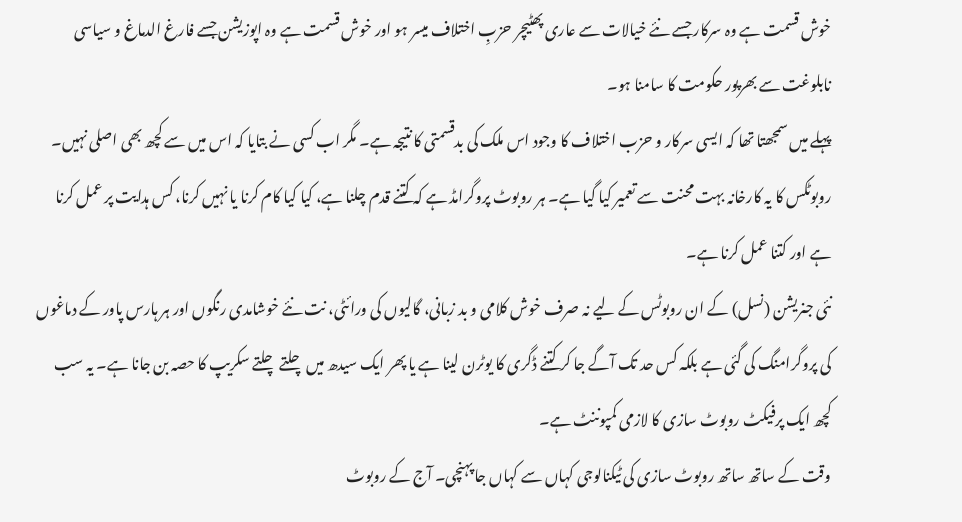خوش قسمت ہے وہ سرکار جسے نئے خیالات سے عاری پھٹیچر حزبِ اختلاف میسر ہو اور خوش قسمت ہے وہ اپوزیشن جسے فارغ الدماغ و سیاسی نابلوغت سے بھرپور حکومت کا سامنا ہو۔
پہلے میں سمجھتا تھا کہ ایسی سرکار و حزب اختلاف کا وجود اس ملک کی بدقسمتی کا نتیجہ ہے۔ مگر اب کسی نے بتایا کہ اس میں سے کچھ بھی اصلی نہیں۔
روبوٹکس کا یہ کارخانہ بہت محنت سے تعمیر کیا گیا ہے۔ ہر روبوٹ پروگرامڈ ہے کہ کتنے قدم چلنا ہے، کیا کیا کام کرنا یا نہیں کرنا، کس ہدایت پر عمل کرنا ہے اور کتنا عمل کرنا ہے۔
نئی جنریشن (نسل) کے ان روبوٹس کے لیے نہ صرف خوش کلامی و بد زبانی، گالیوں کی ورائٹی، نت نئے خوشامدی رنگوں اور ہر ہارس پاور کے دماغوں کی پروگرامنگ کی گئی ہے بلکہ کس حد تک آگے جا کر کتنے ڈگری کا یوٹرن لینا ہے یا پھر ایک سیدھ میں چلتے چلتے سکریپ کا حصہ بن جانا ہے۔ یہ سب کچھ ایک پرفیکٹ روبوٹ سازی کا لازمی کمپوننٹ ہے۔
وقت کے ساتھ ساتھ روبوٹ سازی کی ٹیکنالوجی کہاں سے کہاں جا پہنچی۔ آج کے روبوٹ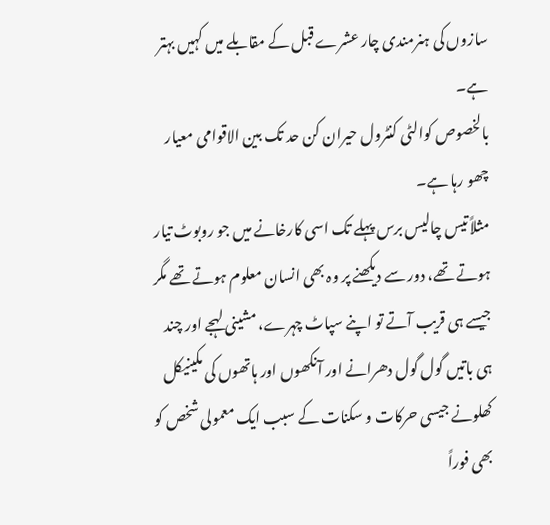سازوں کی ہنرمندی چار عشرے قبل کے مقابلے میں کہیں بہتر ہے۔
بالخصوص کوالٹی کنٹرول حیران کن حد تک بین الاقوامی معیار چھو رہا ہے۔
مثلاً تیس چالیس برس پہلے تک اسی کارخانے میں جو روبوٹ تیار ہوتے تھے، دور سے دیکھنے پر وہ بھی انسان معلوم ہوتے تھے مگر جیسے ہی قریب آتے تو اپنے سپاٹ چہرے، مشینی لہجے اور چند ہی باتیں گول گول دھرانے اور آنکھوں اور ہاتھوں کی مکینیکل کھلونے جیسی حرکات و سکنات کے سبب ایک معمولی شخص کو بھی فوراً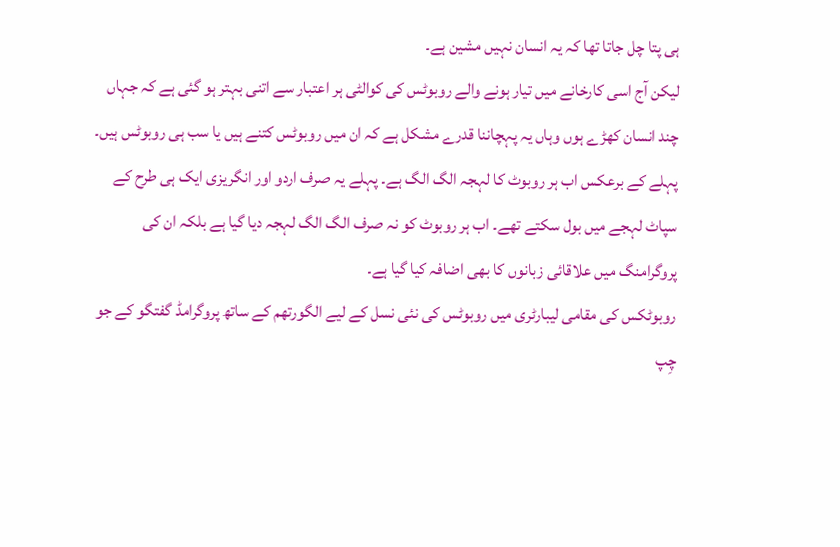ہی پتا چل جاتا تھا کہ یہ انسان نہیں مشین ہے۔
لیکن آج اسی کارخانے میں تیار ہونے والے روبوٹس کی کوالٹی ہر اعتبار سے اتنی بہتر ہو گئی ہے کہ جہاں چند انسان کھڑے ہوں وہاں یہ پہچاننا قدرے مشکل ہے کہ ان میں روبوٹس کتنے ہیں یا سب ہی روبوٹس ہیں۔
پہلے کے برعکس اب ہر روبوٹ کا لہجہ الگ الگ ہے۔ پہلے یہ صرف اردو اور انگریزی ایک ہی طرح کے سپاٹ لہجے میں بول سکتے تھے۔ اب ہر روبوٹ کو نہ صرف الگ الگ لہجہ دیا گیا ہے بلکہ ان کی پروگرامنگ میں علاقائی زبانوں کا بھی اضافہ کیا گیا ہے۔
روبوٹکس کی مقامی لیبارٹری میں روبوٹس کی نئی نسل کے لیے الگورتھم کے ساتھ پروگرامڈ گفتگو کے جو چِپ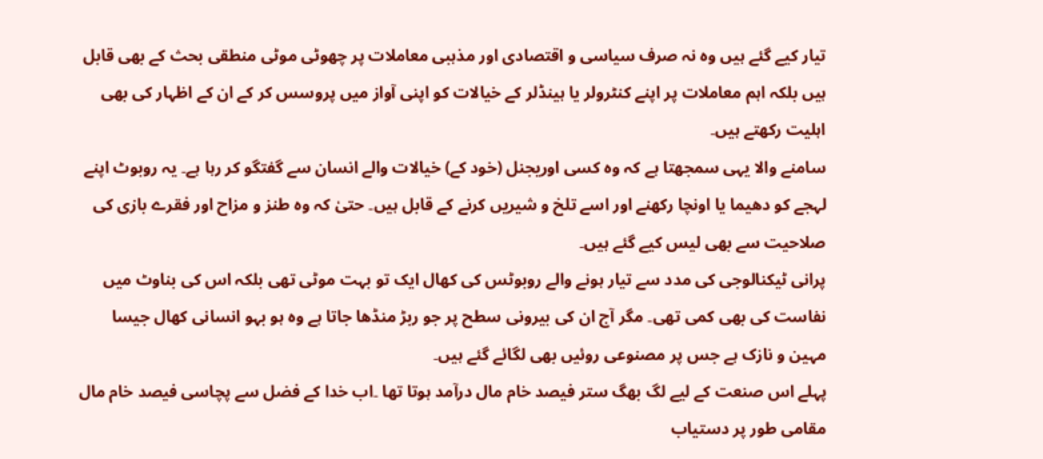تیار کیے گئے ہیں وہ نہ صرف سیاسی و اقتصادی اور مذہبی معاملات پر چھوٹی موٹی منطقی بحث کے بھی قابل ہیں بلکہ اہم معاملات پر اپنے کنٹرولر یا ہینڈلر کے خیالات کو اپنی آواز میں پروسس کر کے ان کے اظہار کی بھی اہلیت رکھتے ہیں۔
سامنے والا یہی سمجھتا ہے کہ وہ کسی اوریجنل (خود کے) خیالات والے انسان سے گفتگو کر رہا ہے۔ یہ روبوٹ اپنے لہجے کو دھیما یا اونچا رکھنے اور اسے تلخ و شیریں کرنے کے قابل ہیں۔ حتیٰ کہ وہ طنز و مزاح اور فقرے بازی کی صلاحیت سے بھی لیس کیے گئے ہیں۔
پرانی ٹیکنالوجی کی مدد سے تیار ہونے والے روبوٹس کی کھال ایک تو بہت موٹی تھی بلکہ اس کی بناوٹ میں نفاست کی بھی کمی تھی۔ مگر آج ان کی بیرونی سطح پر جو ربڑ منڈھا جاتا ہے وہ ہو بہو انسانی کھال جیسا مہین و نازک ہے جس پر مصنوعی روئیں بھی لگائے گئے ہیں۔
پہلے اس صنعت کے لیے لگ بھگ ستر فیصد خام مال درآمد ہوتا تھا ۔اب خدا کے فضل سے پچاسی فیصد خام مال مقامی طور پر دستیاب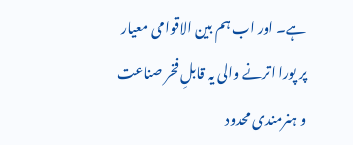ہے۔ اور اب ہم بین الاقوامی معیار پر پورا اترنے والی یہ قابلِ فخر صناعت و ہنرمندی محدود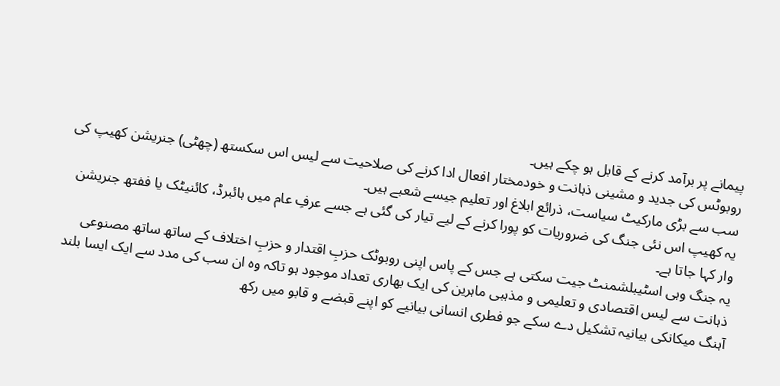پیمانے پر برآمد کرنے کے قابل ہو چکے ہیں۔
روبوٹس کی جدید و مشینی ذہانت و خودمختار افعال ادا کرنے کی صلاحیت سے لیس اس سکستھ (چھٹی) جنریشن کھیپ کی سب سے بڑی مارکیٹ سیاست، ذرائع ابلاغ اور تعلیم جیسے شعبے ہیں۔
یہ کھیپ اس نئی جنگ کی ضروریات کو پورا کرنے کے لیے تیار کی گئی ہے جسے عرفِ عام میں ہائبرڈ، کائنیٹک یا ففتھ جنریشن وار کہا جاتا ہے۔
یہ جنگ وہی اسٹیبلشمنٹ جیت سکتی ہے جس کے پاس اپنی روبوٹک حزبِ اقتدار و حزبِ اختلاف کے ساتھ ساتھ مصنوعی ذہانت سے لیس اقتصادی و تعلیمی و مذہبی ماہرین کی ایک بھاری تعداد موجود ہو تاکہ وہ ان سب کی مدد سے ایک ایسا بلند آہنگ میکانکی بیانیہ تشکیل دے سکے جو فطری انسانی بیانیے کو اپنے قبضے و قابو میں رکھ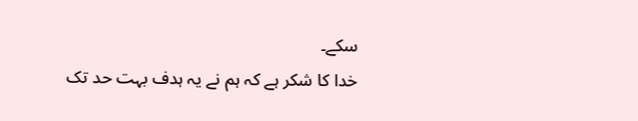سکے۔
خدا کا شکر ہے کہ ہم نے یہ ہدف بہت حد تک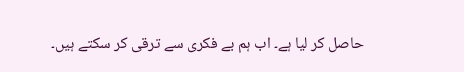حاصل کر لیا ہے۔ اب ہم بے فکری سے ترقی کر سکتے ہیں۔